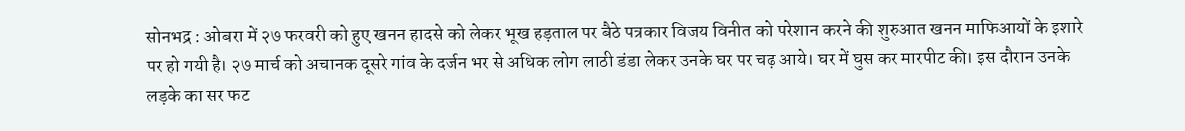सोनभद्र : ओबरा में २७ फरवरी को हुए खनन हादसे को लेकर भूख हड़ताल पर बैठे पत्रकार विजय विनीत को परेशान करने की शुरुआत खनन माफिआयों के इशारे पर हो गयी है। २७ मार्च को अचानक दूसरे गांव के दर्जन भर से अधिक लोग लाठी डंडा लेकर उनके घर पर चढ़ आये। घर में घुस कर मारपीट की। इस दौरान उनके लड़के का सर फट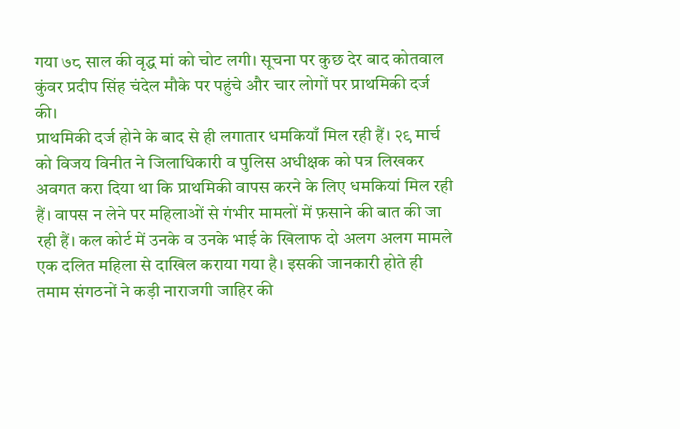गया ७८ साल की वृद्ध मां को चोट लगी। सूचना पर कुछ देर बाद कोतवाल कुंवर प्रदीप सिंह चंदेल मौके पर पहुंचे और चार लोगों पर प्राथमिकी दर्ज की।
प्राथमिकी दर्ज होने के बाद से ही लगातार धमकियाँ मिल रही हैं। २९ मार्च को विजय विनीत ने जिलाधिकारी व पुलिस अधीक्षक को पत्र लिखकर अवगत करा दिया था कि प्राथमिकी वापस करने के लिए धमकियां मिल रही हैं। वापस न लेने पर महिलाओं से गंभीर मामलों में फ़साने की बात की जा रही हैं। कल कोर्ट में उनके व उनके भाई के खिलाफ दो अलग अलग मामले एक दलित महिला से दाखिल कराया गया है। इसकी जानकारी होते ही तमाम संगठनों ने कड़ी नाराजगी जाहिर की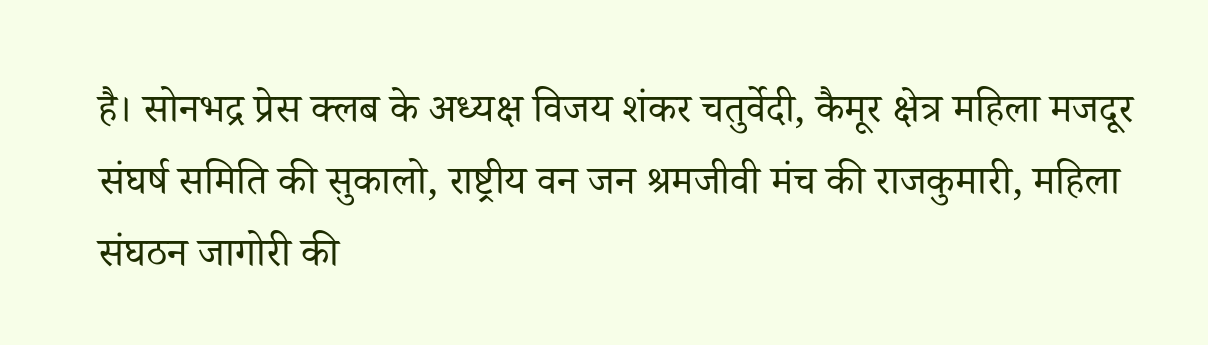है। सोनभद्र प्रेस क्लब के अध्यक्ष विजय शंकर चतुर्वेदी, कैमूर क्षेत्र महिला मजदूर संघर्ष समिति की सुकालो, राष्ट्रीय वन जन श्रमजीवी मंच की राजकुमारी, महिला संघठन जागोरी की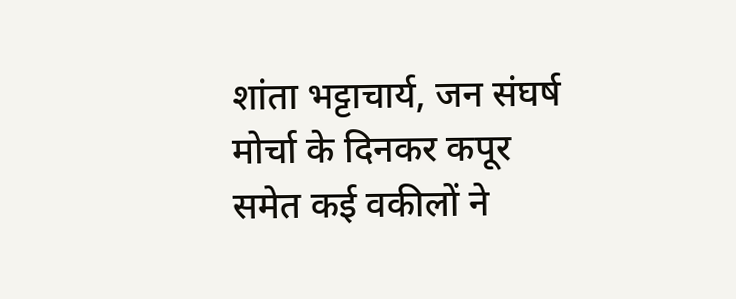शांता भट्टाचार्य, जन संघर्ष मोर्चा के दिनकर कपूर समेत कई वकीलों ने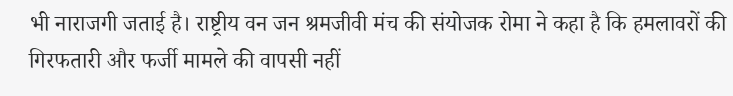भी नाराजगी जताई है। राष्ट्रीय वन जन श्रमजीवी मंच की संयोजक रोमा ने कहा है कि हमलावरों की गिरफतारी और फर्जी मामले की वापसी नहीं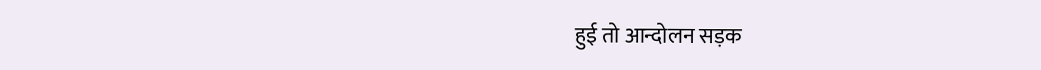हुई तो आन्दोलन सड़क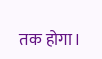तक होगा।